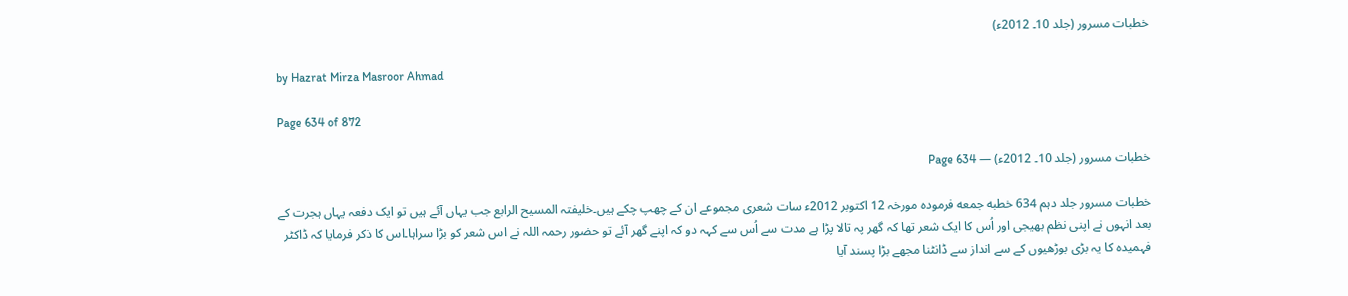خطبات مسرور (جلد 10۔ 2012ء)

by Hazrat Mirza Masroor Ahmad

Page 634 of 872

خطبات مسرور (جلد 10۔ 2012ء) — Page 634

خطبات مسرور جلد دہم 634 خطبه جمعه فرمودہ مورخہ 12 اکتوبر 2012ء سات شعری مجموعے ان کے چھپ چکے ہیں۔خلیفتہ المسیح الرابع جب یہاں آئے ہیں تو ایک دفعہ یہاں ہجرت کے بعد انہوں نے اپنی نظم بھیجی اور اُس کا ایک شعر تھا کہ گھر پہ تالا پڑا ہے مدت سے اُس سے کہہ دو کہ اپنے گھر آئے تو حضور رحمہ اللہ نے اس شعر کو بڑا سراہا۔اس کا ذکر فرمایا کہ ڈاکٹر فہمیدہ کا یہ بڑی بوڑھیوں کے سے انداز سے ڈانٹنا مجھے بڑا پسند آیا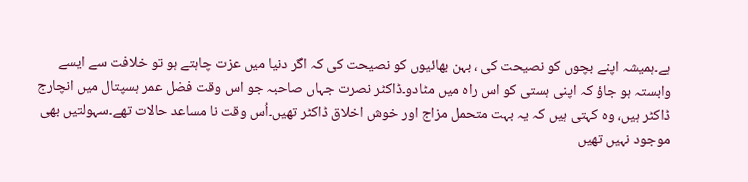ہے۔ہمیشہ اپنے بچوں کو نصیحت کی ، بہن بھائیوں کو نصیحت کی کہ اگر دنیا میں عزت چاہتے ہو تو خلافت سے ایسے وابستہ ہو جاؤ کہ اپنی ہستی کو اس راہ میں مٹادو۔ڈاکٹر نصرت جہاں صاحبہ جو اس وقت فضل عمر ہسپتال میں انچارج ڈاکٹر ہیں، وہ کہتی ہیں کہ یہ بہت متحمل مزاج اور خوش اخلاق ڈاکٹر تھیں۔اُس وقت نا مساعد حالات تھے۔سہولتیں بھی موجود نہیں تھیں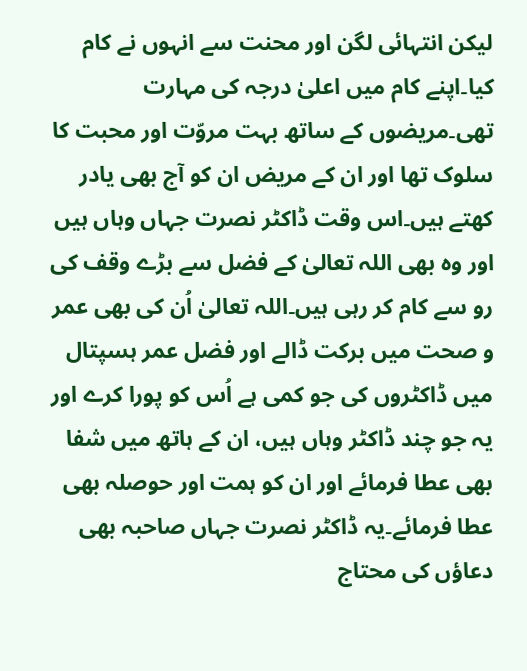لیکن انتہائی لگن اور محنت سے انہوں نے کام کیا۔اپنے کام میں اعلیٰ درجہ کی مہارت تھی۔مریضوں کے ساتھ بہت مروّت اور محبت کا سلوک تھا اور ان کے مریض ان کو آج بھی یادر کھتے ہیں۔اس وقت ڈاکٹر نصرت جہاں وہاں ہیں اور وہ بھی اللہ تعالیٰ کے فضل سے بڑے وقف کی رو سے کام کر رہی ہیں۔اللہ تعالیٰ اُن کی بھی عمر و صحت میں برکت ڈالے اور فضل عمر ہسپتال میں ڈاکٹروں کی جو کمی ہے اُس کو پورا کرے اور یہ جو چند ڈاکٹر وہاں ہیں، ان کے ہاتھ میں شفا بھی عطا فرمائے اور ان کو ہمت اور حوصلہ بھی عطا فرمائے۔یہ ڈاکٹر نصرت جہاں صاحبہ بھی دعاؤں کی محتاج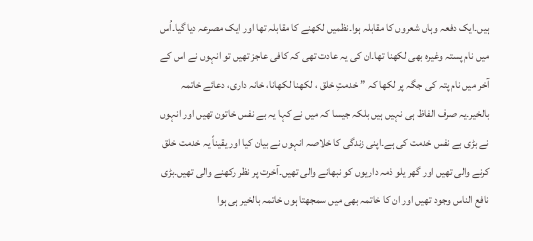ہیں۔ایک دفعہ وہاں شعروں کا مقابلہ ہوا۔نظمیں لکھنے کا مقابلہ تھا اور ایک مصرعہ دیا گیا۔اُس میں نام پستہ وغیرہ بھی لکھنا تھا۔ان کی یہ عادت تھی کہ کافی عاجز تھیں تو انہوں نے اس کے آخر میں نام پتہ کی جگہ پر لکھا کہ ” خدمتِ خلق ، لکھنا لکھانا، خانہ داری، دعائے خاتمہ بالخیر۔یہ صرف الفاظ ہی نہیں ہیں بلکہ جیسا کہ میں نے کہا یہ بے نفس خاتون تھیں اور انہوں نے بڑی بے نفس خدمت کی ہے۔اپنی زندگی کا خلاصہ انہوں نے بیان کیا اور یقیناً یہ خدمت خلق کرنے والی تھیں اور گھر یلو ذمہ داریوں کو نبھانے والی تھیں۔آخرت پر نظر رکھنے والی تھیں۔بڑی نافع الناس وجود تھیں اور ان کا خاتمہ بھی میں سمجھتا ہوں خاتمہ بالخیر ہی ہوا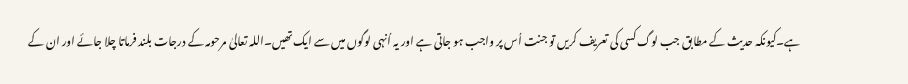ہے۔کیونکہ حدیث کے مطابق جب لوگ کسی کی تعریف کریں تو جنت اُس پر واجب ہو جاتی ہے اور یہ اُنہی لوگوں میں سے ایک تھیں۔اللہ تعالیٰ مرحومہ کے درجات بلند فرماتا چلا جائے اور ان کے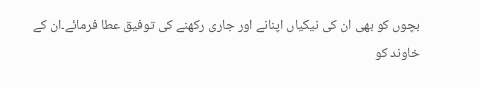بچوں کو بھی ان کی نیکیاں اپنانے اور جاری رکھنے کی توفیق عطا فرمائے۔ان کے خاوند کو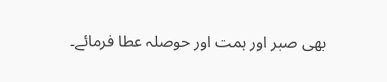بھی صبر اور ہمت اور حوصلہ عطا فرمائے۔